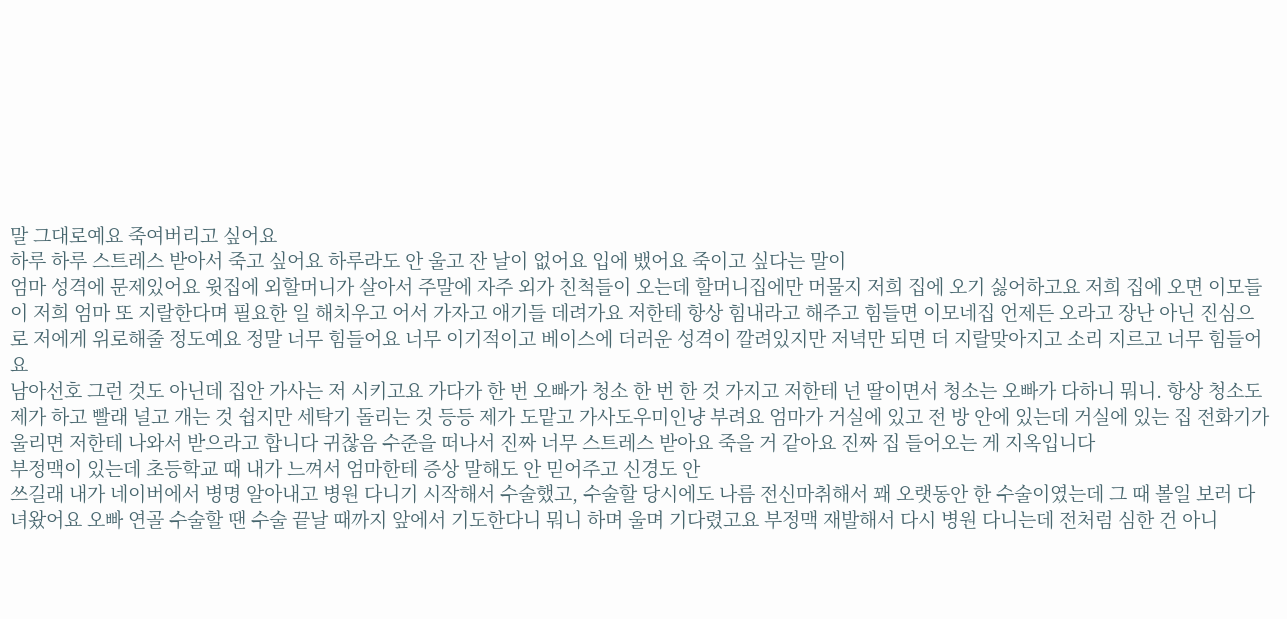말 그대로예요 죽여버리고 싶어요
하루 하루 스트레스 받아서 죽고 싶어요 하루라도 안 울고 잔 날이 없어요 입에 뱄어요 죽이고 싶다는 말이
엄마 성격에 문제있어요 윗집에 외할머니가 살아서 주말에 자주 외가 친척들이 오는데 할머니집에만 머물지 저희 집에 오기 싫어하고요 저희 집에 오면 이모들이 저희 엄마 또 지랄한다며 필요한 일 해치우고 어서 가자고 애기들 데려가요 저한테 항상 힘내라고 해주고 힘들면 이모네집 언제든 오라고 장난 아닌 진심으로 저에게 위로해줄 정도예요 정말 너무 힘들어요 너무 이기적이고 베이스에 더러운 성격이 깔려있지만 저녁만 되면 더 지랄맞아지고 소리 지르고 너무 힘들어요
남아선호 그런 것도 아닌데 집안 가사는 저 시키고요 가다가 한 번 오빠가 청소 한 번 한 것 가지고 저한테 넌 딸이면서 청소는 오빠가 다하니 뭐니. 항상 청소도 제가 하고 빨래 널고 개는 것 쉽지만 세탁기 돌리는 것 등등 제가 도맡고 가사도우미인냥 부려요 엄마가 거실에 있고 전 방 안에 있는데 거실에 있는 집 전화기가 울리면 저한테 나와서 받으라고 합니다 귀찮음 수준을 떠나서 진짜 너무 스트레스 받아요 죽을 거 같아요 진짜 집 들어오는 게 지옥입니다
부정맥이 있는데 초등학교 때 내가 느껴서 엄마한테 증상 말해도 안 믿어주고 신경도 안
쓰길래 내가 네이버에서 병명 알아내고 병원 다니기 시작해서 수술했고, 수술할 당시에도 나름 전신마취해서 꽤 오랫동안 한 수술이였는데 그 때 볼일 보러 다녀왔어요 오빠 연골 수술할 땐 수술 끝날 때까지 앞에서 기도한다니 뭐니 하며 울며 기다렸고요 부정맥 재발해서 다시 병원 다니는데 전처럼 심한 건 아니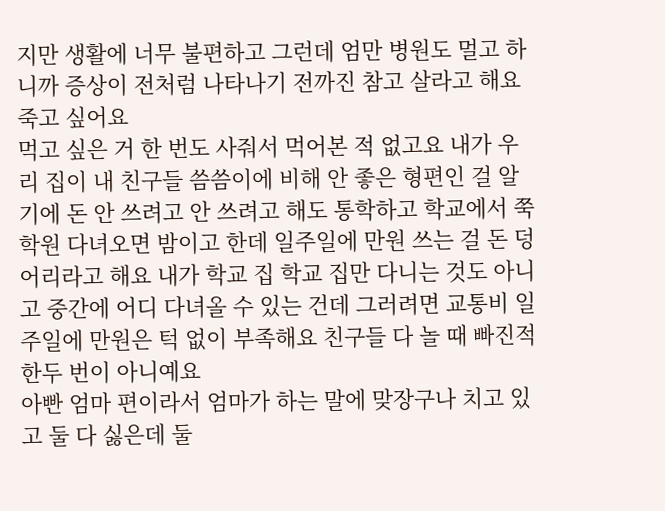지만 생활에 너무 불편하고 그런데 엄만 병원도 멀고 하니까 증상이 전처럼 나타나기 전까진 참고 살라고 해요 죽고 싶어요
먹고 싶은 거 한 번도 사줘서 먹어본 적 없고요 내가 우리 집이 내 친구들 씀씀이에 비해 안 좋은 형편인 걸 알기에 돈 안 쓰려고 안 쓰려고 해도 통학하고 학교에서 쭉 학원 다녀오면 밤이고 한데 일주일에 만원 쓰는 걸 돈 덩어리라고 해요 내가 학교 집 학교 집만 다니는 것도 아니고 중간에 어디 다녀올 수 있는 건데 그러려면 교통비 일주일에 만원은 턱 없이 부족해요 친구들 다 놀 때 빠진적 한두 번이 아니예요
아빤 엄마 편이라서 엄마가 하는 말에 맞장구나 치고 있고 둘 다 싫은데 둘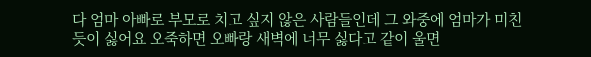다 엄마 아빠로 부모로 치고 싶지 않은 사람들인데 그 와중에 엄마가 미친 듯이 싫어요 오죽하면 오빠랑 새벽에 너무 싫다고 같이 울면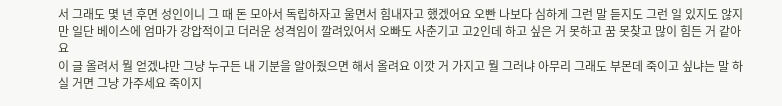서 그래도 몇 년 후면 성인이니 그 때 돈 모아서 독립하자고 울면서 힘내자고 했겠어요 오빤 나보다 심하게 그런 말 듣지도 그런 일 있지도 않지만 일단 베이스에 엄마가 강압적이고 더러운 성격임이 깔려있어서 오빠도 사춘기고 고2인데 하고 싶은 거 못하고 꿈 못찾고 많이 힘든 거 같아요
이 글 올려서 뭘 얻겠냐만 그냥 누구든 내 기분을 알아줬으면 해서 올려요 이깟 거 가지고 뭘 그러냐 아무리 그래도 부몬데 죽이고 싶냐는 말 하실 거면 그냥 가주세요 죽이지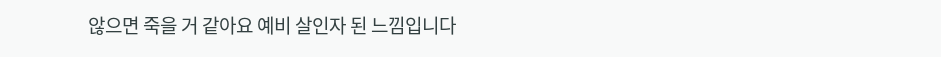않으면 죽을 거 같아요 예비 살인자 된 느낌입니다